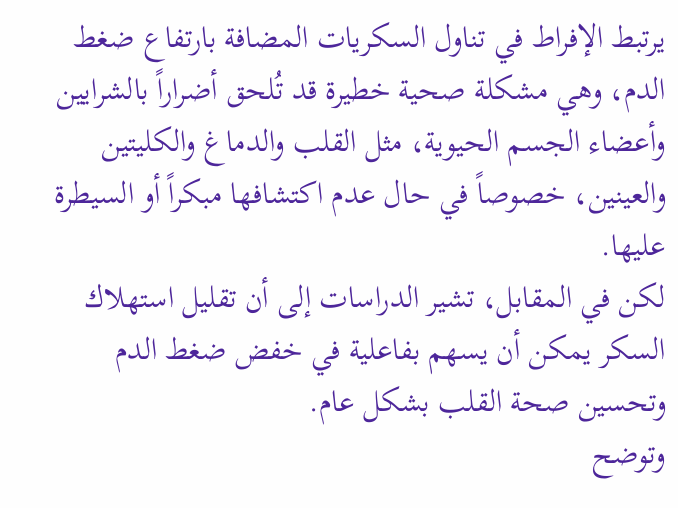يرتبط الإفراط في تناول السكريات المضافة بارتفاع ضغط الدم، وهي مشكلة صحية خطيرة قد تُلحق أضراراً بالشرايين وأعضاء الجسم الحيوية، مثل القلب والدماغ والكليتين والعينين، خصوصاً في حال عدم اكتشافها مبكراً أو السيطرة عليها.
لكن في المقابل، تشير الدراسات إلى أن تقليل استهلاك السكر يمكن أن يسهم بفاعلية في خفض ضغط الدم وتحسين صحة القلب بشكل عام.
وتوضح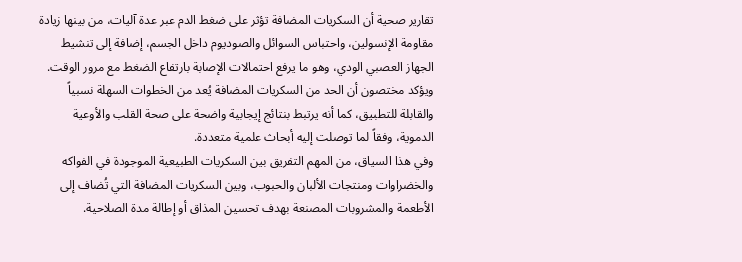تقارير صحية أن السكريات المضافة تؤثر على ضغط الدم عبر عدة آليات، من بينها زيادة مقاومة الإنسولين، واحتباس السوائل والصوديوم داخل الجسم، إضافة إلى تنشيط الجهاز العصبي الودي، وهو ما يرفع احتمالات الإصابة بارتفاع الضغط مع مرور الوقت.
ويؤكد مختصون أن الحد من السكريات المضافة يُعد من الخطوات السهلة نسبياً والقابلة للتطبيق، كما أنه يرتبط بنتائج إيجابية واضحة على صحة القلب والأوعية الدموية، وفقاً لما توصلت إليه أبحاث علمية متعددة.
وفي هذا السياق، من المهم التفريق بين السكريات الطبيعية الموجودة في الفواكه والخضراوات ومنتجات الألبان والحبوب، وبين السكريات المضافة التي تُضاف إلى الأطعمة والمشروبات المصنعة بهدف تحسين المذاق أو إطالة مدة الصلاحية.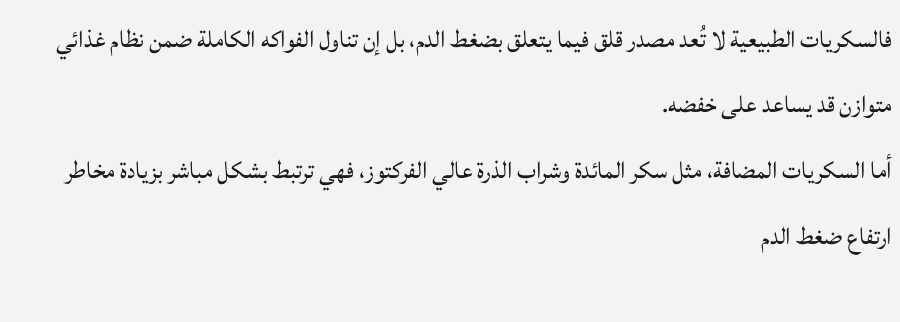فالسكريات الطبيعية لا تُعد مصدر قلق فيما يتعلق بضغط الدم، بل إن تناول الفواكه الكاملة ضمن نظام غذائي متوازن قد يساعد على خفضه.
أما السكريات المضافة، مثل سكر المائدة وشراب الذرة عالي الفركتوز، فهي ترتبط بشكل مباشر بزيادة مخاطر ارتفاع ضغط الدم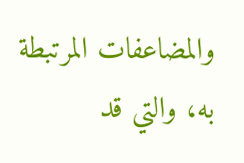والمضاعفات المرتبطة به، والتي قد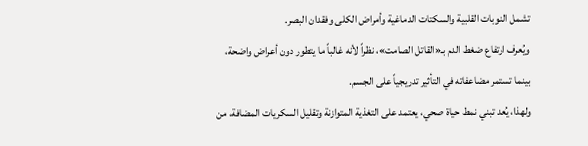تشمل النوبات القلبية والسكتات الدماغية وأمراض الكلى وفقدان البصر.
ويُعرف ارتفاع ضغط الدم بـ«القاتل الصامت»، نظراً لأنه غالباً ما يتطور دون أعراض واضحة، بينما تستمر مضاعفاته في التأثير تدريجياً على الجسم.
ولهذا، يُعد تبني نمط حياة صحي، يعتمد على التغذية المتوازنة وتقليل السكريات المضافة، من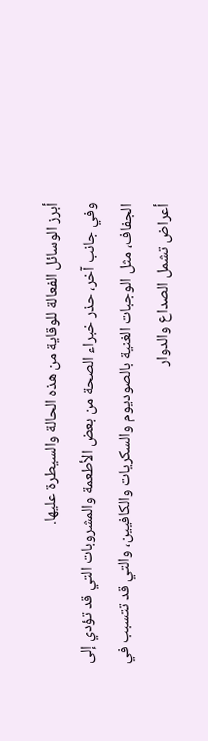أبرز الوسائل الفعالة للوقاية من هذه الحالة والسيطرة عليها.
وفي جانب آخر، حذر خبراء الصحة من بعض الأطعمة والمشروبات التي قد تؤدي إلى الجفاف، مثل الوجبات الغنية بالصوديوم والسكريات والكافيين، والتي قد تتسبب في أعراض تشمل الصداع والدوار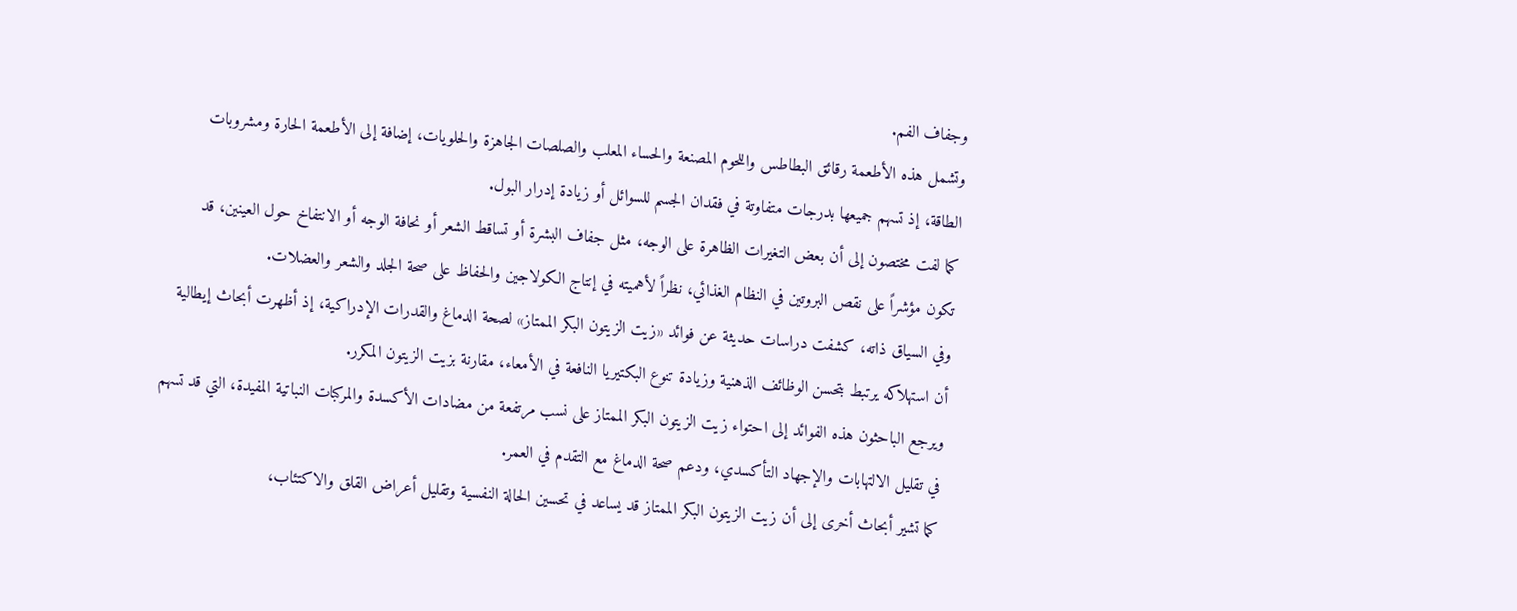وجفاف الفم.
وتشمل هذه الأطعمة رقائق البطاطس واللحوم المصنعة والحساء المعلب والصلصات الجاهزة والحلويات، إضافة إلى الأطعمة الحارة ومشروبات الطاقة، إذ تسهم جميعها بدرجات متفاوتة في فقدان الجسم للسوائل أو زيادة إدرار البول.
كما لفت مختصون إلى أن بعض التغيرات الظاهرة على الوجه، مثل جفاف البشرة أو تساقط الشعر أو نحافة الوجه أو الانتفاخ حول العينين، قد تكون مؤشراً على نقص البروتين في النظام الغذائي، نظراً لأهميته في إنتاج الكولاجين والحفاظ على صحة الجلد والشعر والعضلات.
وفي السياق ذاته، كشفت دراسات حديثة عن فوائد «زيت الزيتون البكر الممتاز» لصحة الدماغ والقدرات الإدراكية، إذ أظهرت أبحاث إيطالية أن استهلاكه يرتبط بتحسن الوظائف الذهنية وزيادة تنوع البكتيريا النافعة في الأمعاء، مقارنة بزيت الزيتون المكرر.
ويرجع الباحثون هذه الفوائد إلى احتواء زيت الزيتون البكر الممتاز على نسب مرتفعة من مضادات الأكسدة والمركبات النباتية المفيدة، التي قد تسهم في تقليل الالتهابات والإجهاد التأكسدي، ودعم صحة الدماغ مع التقدم في العمر.
كما تشير أبحاث أخرى إلى أن زيت الزيتون البكر الممتاز قد يساعد في تحسين الحالة النفسية وتقليل أعراض القلق والاكتئاب،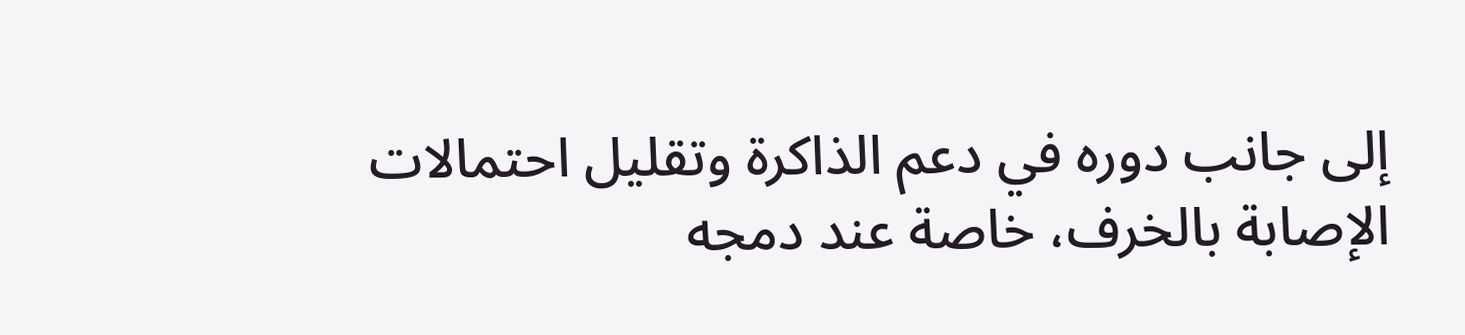إلى جانب دوره في دعم الذاكرة وتقليل احتمالات الإصابة بالخرف، خاصة عند دمجه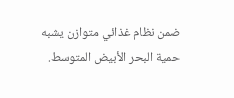ضمن نظام غذائي متوازن يشبه حمية البحر الأبيض المتوسط.